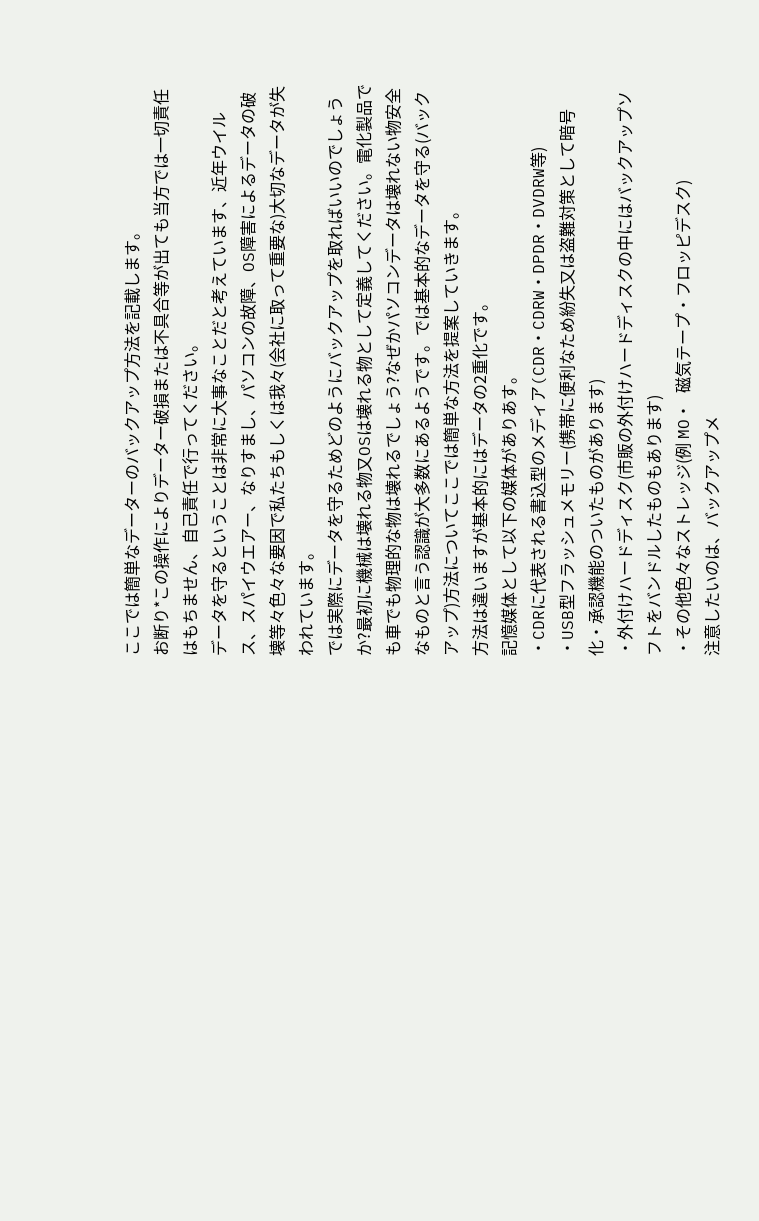ここでは簡単なデーターのバックアップ方法を記載します。
お断り*この操作によりデーター破損または不具合等が出ても当方では一切責任はもちません、自己責任で行ってください。
データを守るということは非常に大事なことだと考えています、近年ウイルス、スパイウエアー、なりすまし、パソコンの故障、OS障害によるデータの破壊等々色々な要因で私たちもしくは我々(会社に取って重要な)大切なデータが失われています。
では実際にデータを守るためどのようにバックアップを取ればいいのでしょうか?最初に機械は壊れる物又OSは壊れる物として定義してください。電化製品でも車でも物理的な物は壊れるでしょう?なぜかパソコンデータは壊れない物安全なものと言う認識が大多数にあるようです。では基本的なデータを守る(バックアップ)方法についてここでは簡単な方法を提案していきます。
方法は違いますが基本的にはデータの2重化です。
記憶媒体として以下の媒体がありあす。
・CDRに代表される書込型のメディア(CDR・CDRW・DPDR・DVDRW等)
・USB型フラッシュメモリー(携帯に便利なため紛失又は盗難対策として暗号化・承認機能のついたものがあります)
・外付けハードディスク(市販の外付けハードディスクの中にはバックアップソフトをバンドルしたものもあります)
・その他色々なストレッジ(例 MO・ 磁気テープ・フロッピデスク)
注意したいのは、バックアップメ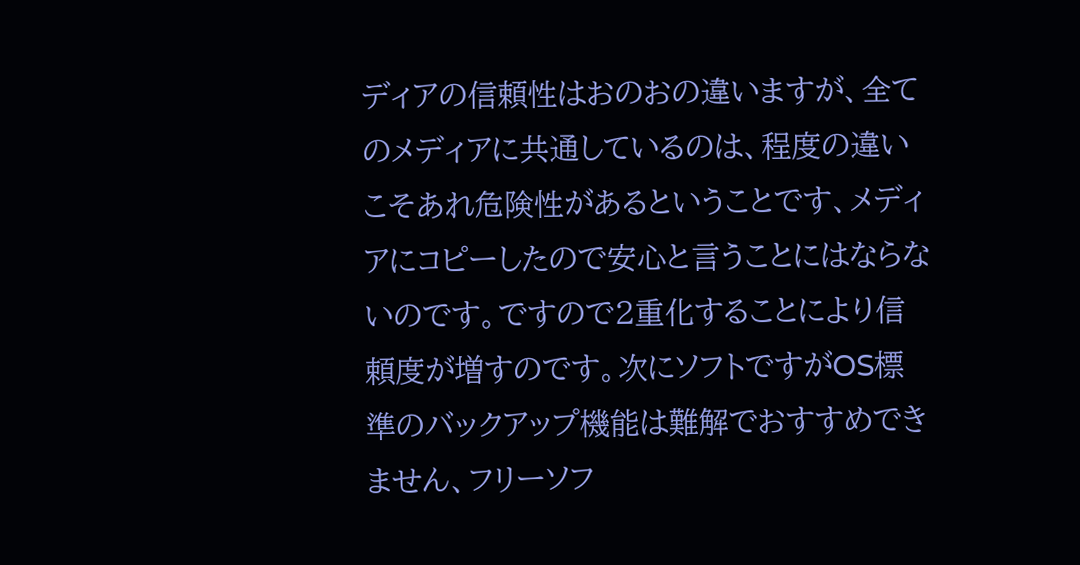ディアの信頼性はおのおの違いますが、全てのメディアに共通しているのは、程度の違いこそあれ危険性があるということです、メディアにコピーしたので安心と言うことにはならないのです。ですので2重化することにより信頼度が増すのです。次にソフトですがOS標準のバックアップ機能は難解でおすすめできません、フリーソフ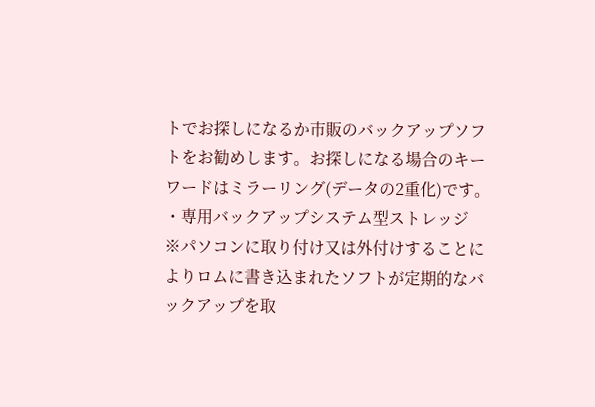トでお探しになるか市販のバックアップソフトをお勧めします。お探しになる場合のキーワードはミラーリング(データの2重化)です。
・専用バックアップシステム型ストレッジ
※パソコンに取り付け又は外付けすることによりロムに書き込まれたソフトが定期的なバックアップを取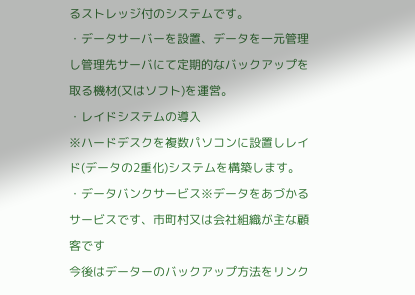るストレッジ付のシステムです。
・データサーバーを設置、データを一元管理し管理先サーバにて定期的なバックアップを取る機材(又はソフト)を運営。
・レイドシステムの導入
※ハードデスクを複数パソコンに設置しレイド(データの2重化)システムを構築します。
・データバンクサービス※データをあづかるサービスです、市町村又は会社組織が主な顧客です
今後はデーターのバックアップ方法をリンク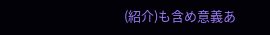(紹介)も含め意義あ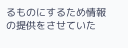るものにするため情報の提供をさせていた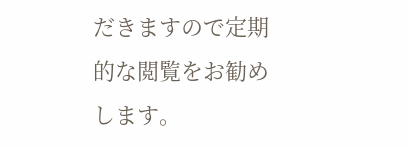だきますので定期的な閲覧をお勧めします。